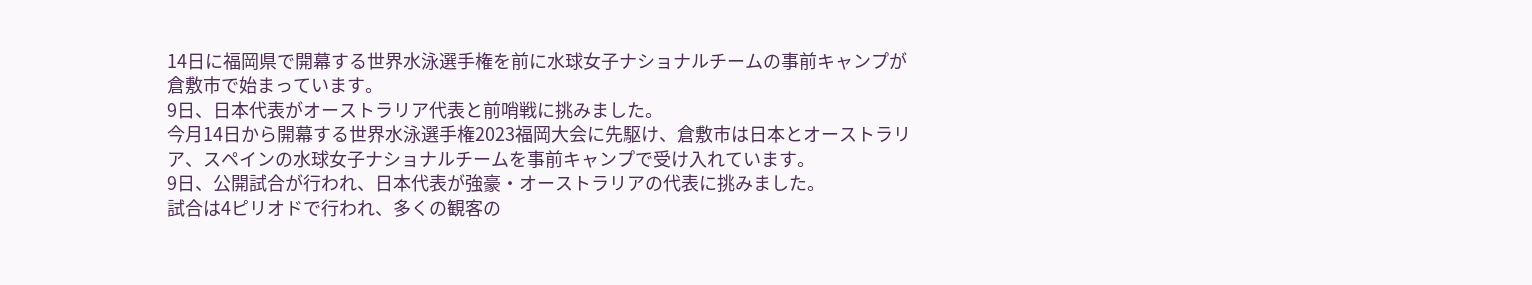14日に福岡県で開幕する世界水泳選手権を前に水球女子ナショナルチームの事前キャンプが倉敷市で始まっています。
9日、日本代表がオーストラリア代表と前哨戦に挑みました。
今月14日から開幕する世界水泳選手権2023福岡大会に先駆け、倉敷市は日本とオーストラリア、スペインの水球女子ナショナルチームを事前キャンプで受け入れています。
9日、公開試合が行われ、日本代表が強豪・オーストラリアの代表に挑みました。
試合は4ピリオドで行われ、多くの観客の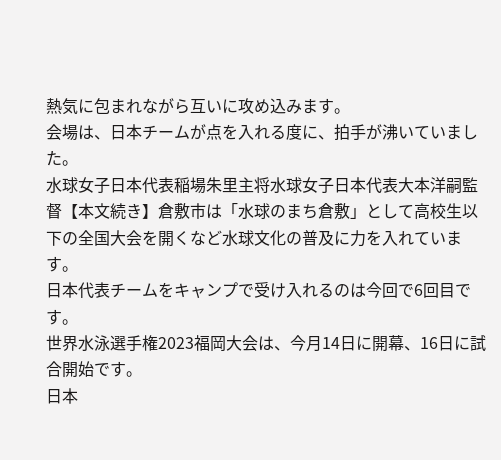熱気に包まれながら互いに攻め込みます。
会場は、日本チームが点を入れる度に、拍手が沸いていました。
水球女子日本代表稲場朱里主将水球女子日本代表大本洋嗣監督【本文続き】倉敷市は「水球のまち倉敷」として高校生以下の全国大会を開くなど水球文化の普及に力を入れています。
日本代表チームをキャンプで受け入れるのは今回で6回目です。
世界水泳選手権2023福岡大会は、今月14日に開幕、16日に試合開始です。
日本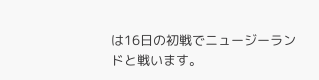は16日の初戦でニュージーランドと戦います。